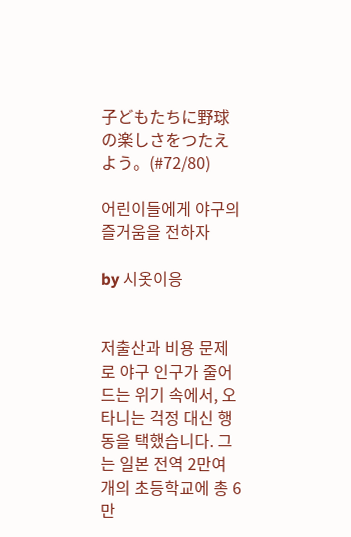子どもたちに野球の楽しさをつたえよう。(#72/80)

어린이들에게 야구의 즐거움을 전하자

by 시옷이응


저출산과 비용 문제로 야구 인구가 줄어드는 위기 속에서, 오타니는 걱정 대신 행동을 택했습니다. 그는 일본 전역 2만여 개의 초등학교에 총 6만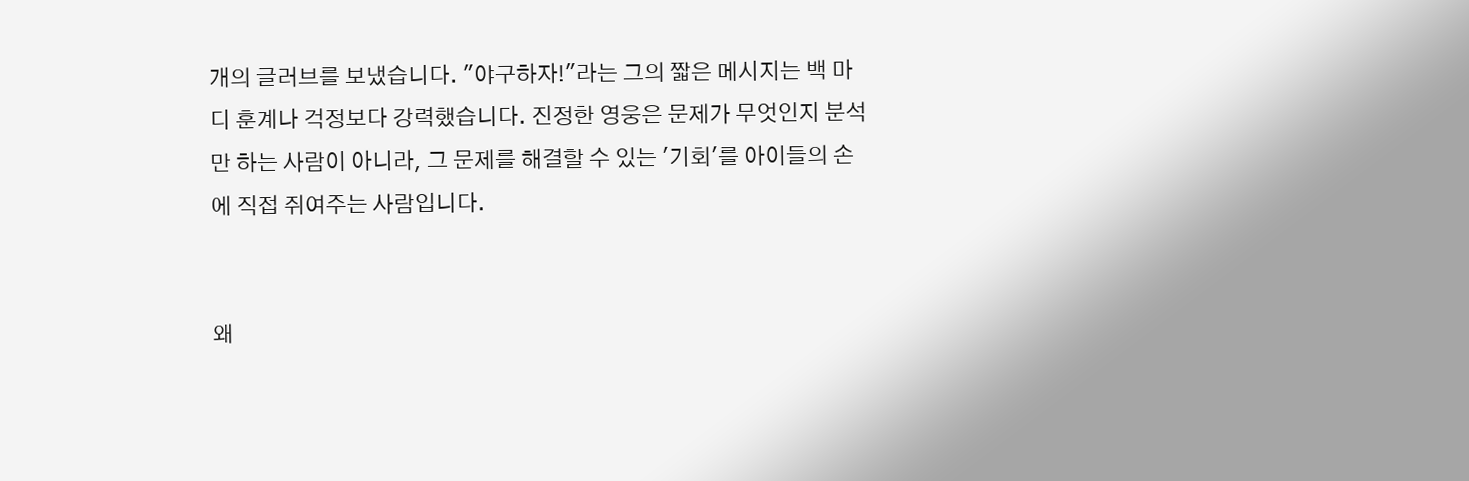개의 글러브를 보냈습니다. "야구하자!"라는 그의 짧은 메시지는 백 마디 훈계나 걱정보다 강력했습니다. 진정한 영웅은 문제가 무엇인지 분석만 하는 사람이 아니라, 그 문제를 해결할 수 있는 '기회'를 아이들의 손에 직접 쥐여주는 사람입니다.


왜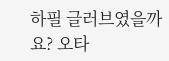하필 글러브였을까요? 오타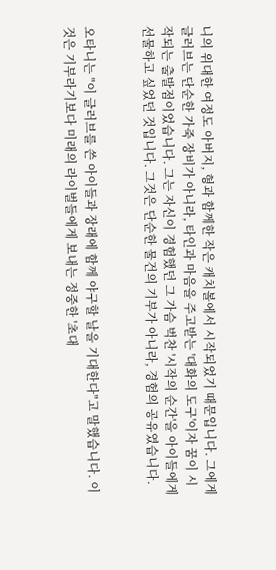니의 위대한 여정도 아버지, 형과 함께한 작은 캐치볼에서 시작되었기 때문입니다. 그에게 글러브는 단순한 가죽 장비가 아니라, 타인과 마음을 주고받는 '대화의 도구'이자 꿈이 시작되는 출발점이었습니다. 그는 자신이 경험했던 그 가슴 벅찬 '시작의 순간'을 아이들에게 선물하고 싶었던 것입니다. 그것은 단순한 물건의 기부가 아니라, 경험의 공유였습니다.


오타니는 "이 글러브를 쓴 아이들과 장래에 함께 야구할 날을 기대한다"고 말했습니다. 이것은 기부라기보다 미래의 라이벌들에게 보내는 정중한 '초대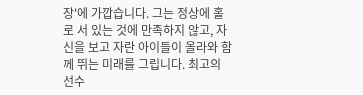장'에 가깝습니다. 그는 정상에 홀로 서 있는 것에 만족하지 않고, 자신을 보고 자란 아이들이 올라와 함께 뛰는 미래를 그립니다. 최고의 선수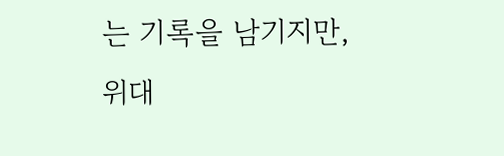는 기록을 남기지만, 위대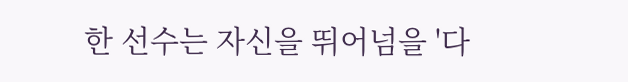한 선수는 자신을 뛰어넘을 '다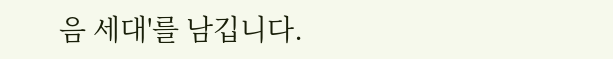음 세대'를 남깁니다.